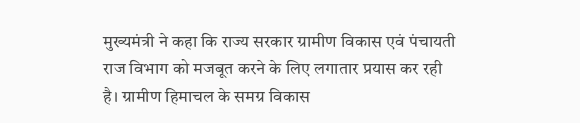मुख्यमंत्री ने कहा कि राज्य सरकार ग्रामीण विकास एवं पंचायती राज विभाग को मजबूत करने के लिए लगातार प्रयास कर रही है। ग्रामीण हिमाचल के समग्र विकास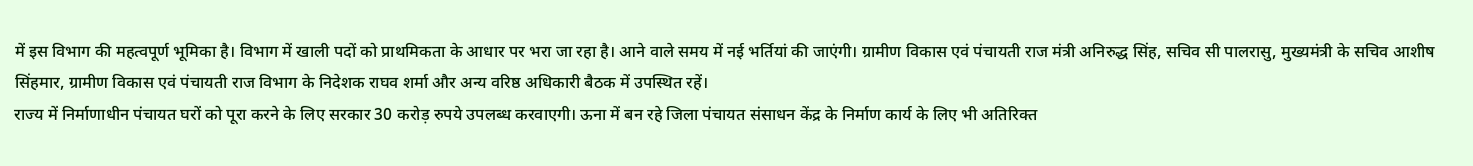में इस विभाग की महत्वपूर्ण भूमिका है। विभाग में खाली पदों को प्राथमिकता के आधार पर भरा जा रहा है। आने वाले समय में नई भर्तियां की जाएंगी। ग्रामीण विकास एवं पंचायती राज मंत्री अनिरुद्ध सिंह, सचिव सी पालरासु, मुख्यमंत्री के सचिव आशीष सिंहमार, ग्रामीण विकास एवं पंचायती राज विभाग के निदेशक राघव शर्मा और अन्य वरिष्ठ अधिकारी बैठक में उपस्थित रहें।
राज्य में निर्माणाधीन पंचायत घरों को पूरा करने के लिए सरकार 30 करोड़ रुपये उपलब्ध करवाएगी। ऊना में बन रहे जिला पंचायत संसाधन केंद्र के निर्माण कार्य के लिए भी अतिरिक्त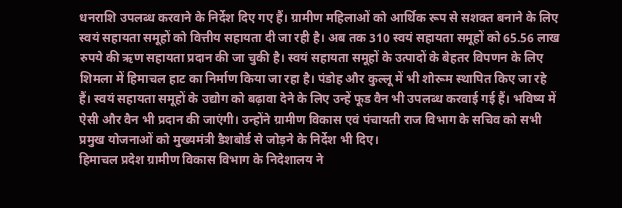धनराशि उपलब्ध करवाने के निर्देश दिए गए हैं। ग्रामीण महिलाओं को आर्थिक रूप से सशक्त बनाने के लिए स्वयं सहायता समूहों को वित्तीय सहायता दी जा रही है। अब तक 310 स्वयं सहायता समूहों को 65.56 लाख रुपये की ऋण सहायता प्रदान की जा चुकी है। स्वयं सहायता समूहों के उत्पादों के बेहतर विपणन के लिए शिमला में हिमाचल हाट का निर्माण किया जा रहा है। पंडोह और कुल्लू में भी शोरूम स्थापित किए जा रहे हैं। स्वयं सहायता समूहों के उद्योग को बढ़ावा देने के लिए उन्हें फूड वैन भी उपलब्ध करवाई गई हैं। भविष्य में ऐसी और वैन भी प्रदान की जाएंगी। उन्होंने ग्रामीण विकास एवं पंचायती राज विभाग के सचिव को सभी प्रमुख योजनाओं को मुख्यमंत्री डैशबोर्ड से जोड़ने के निर्देश भी दिए।
हिमाचल प्रदेश ग्रामीण विकास विभाग के निदेशालय ने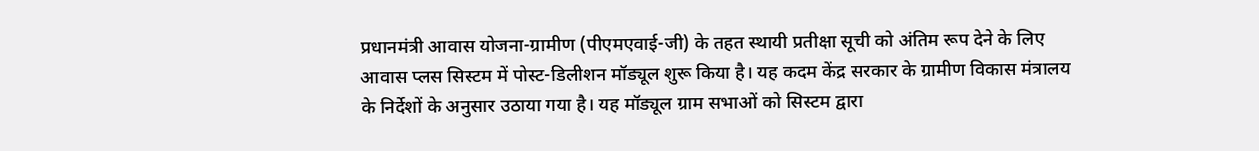प्रधानमंत्री आवास योजना-ग्रामीण (पीएमएवाई-जी) के तहत स्थायी प्रतीक्षा सूची को अंतिम रूप देने के लिए आवास प्लस सिस्टम में पोस्ट-डिलीशन मॉड्यूल शुरू किया है। यह कदम केंद्र सरकार के ग्रामीण विकास मंत्रालय के निर्देशों के अनुसार उठाया गया है। यह मॉड्यूल ग्राम सभाओं को सिस्टम द्वारा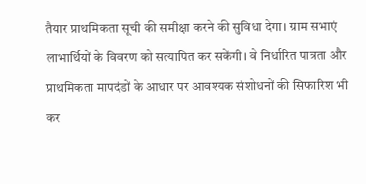तैयार प्राथमिकता सूची की समीक्षा करने की सुविधा देगा। ग्राम सभाएं लाभार्थियों के विवरण को सत्यापित कर सकेंगी। वे निर्धारित पात्रता और प्राथमिकता मापदंडों के आधार पर आवश्यक संशोधनों की सिफारिश भी कर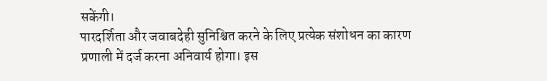सकेंगी।
पारदर्शिता और जवाबदेही सुनिश्चित करने के लिए प्रत्येक संशोधन का कारण प्रणाली में दर्ज करना अनिवार्य होगा। इस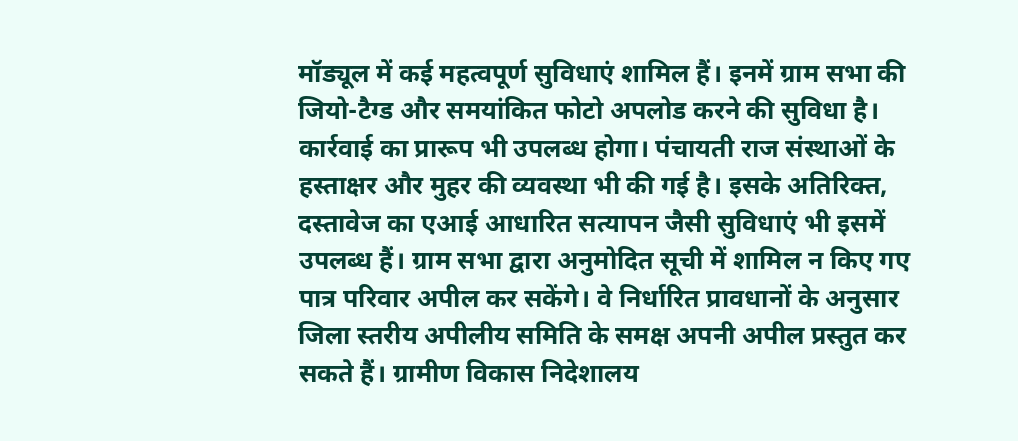मॉड्यूल में कई महत्वपूर्ण सुविधाएं शामिल हैं। इनमें ग्राम सभा की जियो-टैग्ड और समयांकित फोटो अपलोड करने की सुविधा है। कार्रवाई का प्रारूप भी उपलब्ध होगा। पंचायती राज संस्थाओं के हस्ताक्षर और मुहर की व्यवस्था भी की गई है। इसके अतिरिक्त, दस्तावेज का एआई आधारित सत्यापन जैसी सुविधाएं भी इसमें उपलब्ध हैं। ग्राम सभा द्वारा अनुमोदित सूची में शामिल न किए गए पात्र परिवार अपील कर सकेंगे। वे निर्धारित प्रावधानों के अनुसार जिला स्तरीय अपीलीय समिति के समक्ष अपनी अपील प्रस्तुत कर सकते हैं। ग्रामीण विकास निदेशालय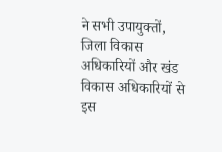ने सभी उपायुक्तों, जिला विकास अधिकारियों और खंड विकास अधिकारियों से इस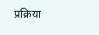प्रक्रिया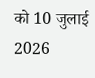को 10 जुलाई 2026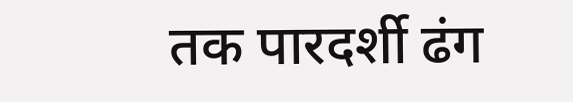तक पारदर्शी ढंग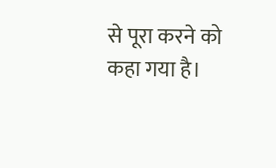से पूरा करने को कहा गया है।